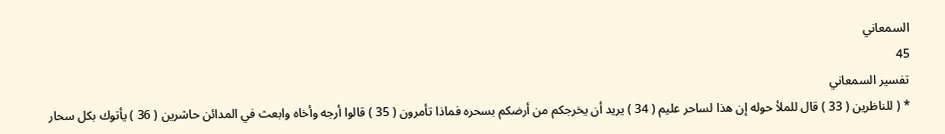السمعاني
45
تفسير السمعاني
* ( للناظرين ( 33 ) قال للملأ حوله إن هذا لساحر عليم ( 34 ) يريد أن يخرجكم من أرضكم بسحره فماذا تأمرون ( 35 ) قالوا أرجه وأخاه وابعث في المدائن حاشرين ( 36 ) يأتوك بكل سحار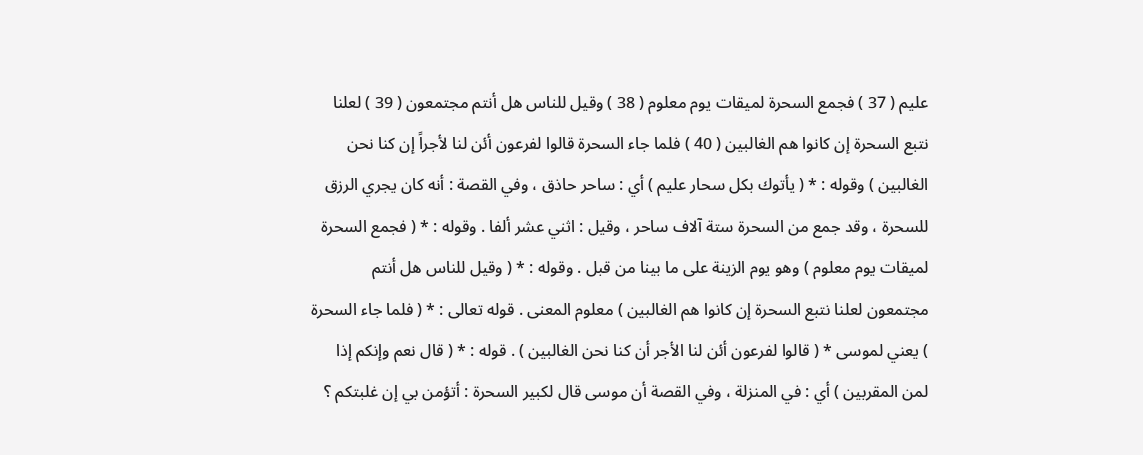عليم ( 37 ) فجمع السحرة لميقات يوم معلوم ( 38 ) وقيل للناس هل أنتم مجتمعون ( 39 ) لعلنا نتبع السحرة إن كانوا هم الغالبين ( 40 ) فلما جاء السحرة قالوا لفرعون أئن لنا لأجراً إن كنا نحن الغالبين ) وقوله : * ( يأتوك بكل سحار عليم ) أي : ساحر حاذق ، وفي القصة : أنه كان يجري الرزق للسحرة ، وقد جمع من السحرة ستة آلاف ساحر ، وقيل : اثني عشر ألفا . وقوله : * ( فجمع السحرة لميقات يوم معلوم ) وهو يوم الزينة على ما بينا من قبل . وقوله : * ( وقيل للناس هل أنتم مجتمعون لعلنا نتبع السحرة إن كانوا هم الغالبين ) معلوم المعنى . قوله تعالى : * ( فلما جاء السحرة ) يعني لموسى * ( قالوا لفرعون أئن لنا الأجر أن كنا نحن الغالبين ) . قوله : * ( قال نعم وإنكم إذا لمن المقربين ) أي : في المنزلة ، وفي القصة أن موسى قال لكبير السحرة : أتؤمن بي إن غلبتكم ؟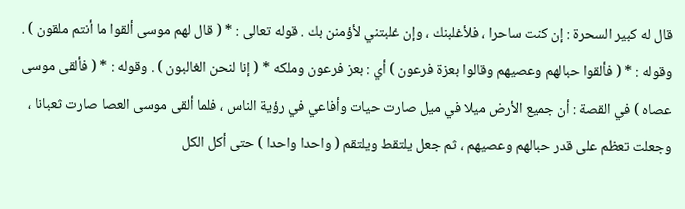قال له كبير السحرة : إن كنت ساحرا ، فلأغلبنك ، وإن غلبتني لأؤمنن بك . قوله تعالى : * ( قال لهم موسى ألقوا ما أنتم ملقون ) . وقوله : * ( فألقوا حبالهم وعصيهم وقالوا بعزة فرعون ) أي : بعز فرعون وملكه * ( إنا لنحن الغالبون ) . وقوله : * ( فألقى موسى عصاه ) في القصة : أن جميع الأرض ميلا في ميل صارت حيات وأفاعي في رؤية الناس ، فلما ألقى موسى العصا صارت ثعبانا ، وجعلت تعظم على قدر حبالهم وعصيهم ، ثم جعل يلتقط ويلتقم ( واحدا واحدا ) حتى أكل الكل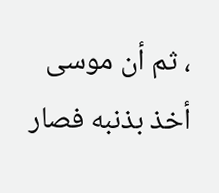، ثم أن موسى أخذ بذنبه فصار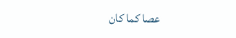عصا كما كان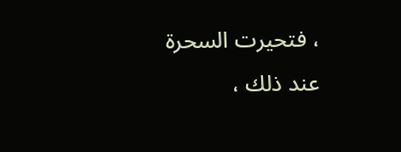، فتحيرت السحرة عند ذلك ،